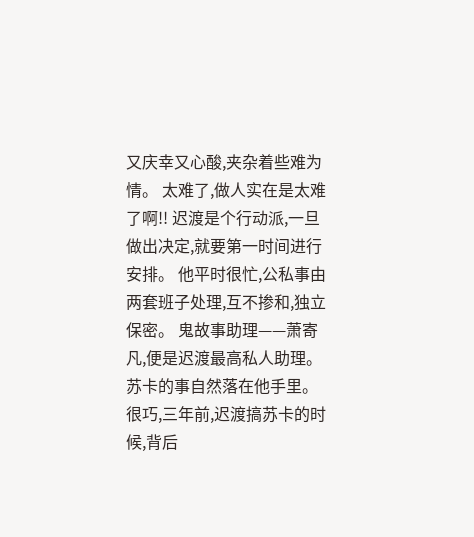又庆幸又心酸,夹杂着些难为情。 太难了,做人实在是太难了啊!! 迟渡是个行动派,一旦做出决定,就要第一时间进行安排。 他平时很忙,公私事由两套班子处理,互不掺和,独立保密。 鬼故事助理——萧寄凡,便是迟渡最高私人助理。 苏卡的事自然落在他手里。 很巧,三年前,迟渡搞苏卡的时候,背后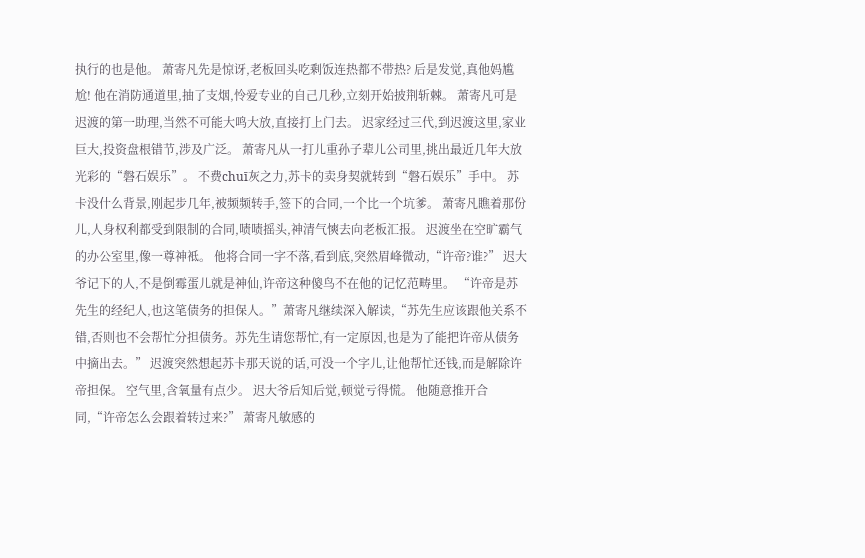执行的也是他。 萧寄凡先是惊讶,老板回头吃剩饭连热都不带热? 后是发觉,真他妈尴尬! 他在消防通道里,抽了支烟,怜爱专业的自己几秒,立刻开始披荆斩棘。 萧寄凡可是迟渡的第一助理,当然不可能大鸣大放,直接打上门去。 迟家经过三代,到迟渡这里,家业巨大,投资盘根错节,涉及广泛。 萧寄凡从一打儿重孙子辈儿公司里,挑出最近几年大放光彩的“磐石娱乐”。 不费chuī灰之力,苏卡的卖身契就转到“磐石娱乐”手中。 苏卡没什么背景,刚起步几年,被频频转手,签下的合同,一个比一个坑爹。 萧寄凡瞧着那份儿,人身权利都受到限制的合同,啧啧摇头,神清气慡去向老板汇报。 迟渡坐在空旷霸气的办公室里,像一尊神袛。 他将合同一字不落,看到底,突然眉峰微动,“许帝?谁?” 迟大爷记下的人,不是倒霉蛋儿就是神仙,许帝这种傻鸟不在他的记忆范畴里。 “许帝是苏先生的经纪人,也这笔债务的担保人。”萧寄凡继续深入解读,“苏先生应该跟他关系不错,否则也不会帮忙分担债务。苏先生请您帮忙,有一定原因,也是为了能把许帝从债务中摘出去。” 迟渡突然想起苏卡那天说的话,可没一个字儿,让他帮忙还钱,而是解除许帝担保。 空气里,含氧量有点少。 迟大爷后知后觉,顿觉亏得慌。 他随意推开合同,“许帝怎么会跟着转过来?” 萧寄凡敏感的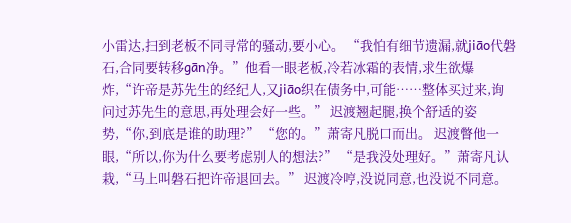小雷达,扫到老板不同寻常的骚动,要小心。 “我怕有细节遗漏,就jiāo代磐石,合同要转移gān净。”他看一眼老板,冷若冰霜的表情,求生欲爆炸,“许帝是苏先生的经纪人,又jiāo织在债务中,可能……整体买过来,询问过苏先生的意思,再处理会好一些。” 迟渡翘起腿,换个舒适的姿势,“你,到底是谁的助理?” “您的。”萧寄凡脱口而出。 迟渡瞥他一眼,“所以,你为什么要考虑别人的想法?” “是我没处理好。”萧寄凡认栽,“马上叫磐石把许帝退回去。” 迟渡冷哼,没说同意,也没说不同意。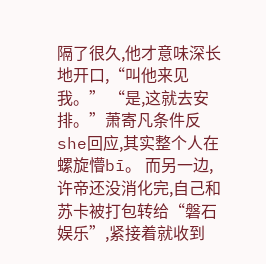隔了很久,他才意味深长地开口,“叫他来见我。” “是,这就去安排。”萧寄凡条件反she回应,其实整个人在螺旋懵bī。 而另一边,许帝还没消化完,自己和苏卡被打包转给“磐石娱乐”,紧接着就收到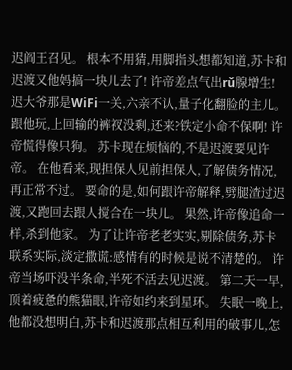迟阎王召见。 根本不用猜,用脚指头想都知道,苏卡和迟渡又他妈搞一块儿去了! 许帝差点气出rǔ腺增生! 迟大爷那是WiFi一关,六亲不认,量子化翻脸的主儿。 跟他玩,上回输的裤衩没剩,还来?铁定小命不保啊! 许帝慌得像只狗。 苏卡现在烦恼的,不是迟渡要见许帝。 在他看来,现担保人见前担保人,了解债务情况,再正常不过。 要命的是,如何跟许帝解释,劈腿渣过迟渡,又跑回去跟人搅合在一块儿。 果然,许帝像追命一样,杀到他家。 为了让许帝老老实实,剔除债务,苏卡联系实际,淡定撒谎:感情有的时候是说不清楚的。 许帝当场吓没半条命,半死不活去见迟渡。 第二天一早,顶着疲惫的熊猫眼,许帝如约来到星环。 失眠一晚上,他都没想明白,苏卡和迟渡那点相互利用的破事儿,怎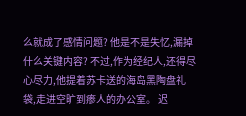么就成了感情问题? 他是不是失忆,漏掉什么关键内容? 不过,作为经纪人,还得尽心尽力,他提着苏卡送的海岛黑陶盘礼袋,走进空旷到瘆人的办公室。 迟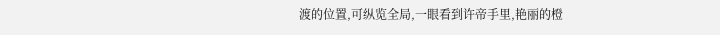渡的位置,可纵览全局,一眼看到许帝手里,艳丽的橙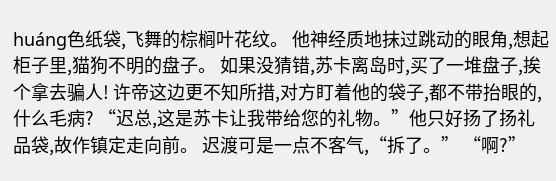huáng色纸袋,飞舞的棕榈叶花纹。 他神经质地抹过跳动的眼角,想起柜子里,猫狗不明的盘子。 如果没猜错,苏卡离岛时,买了一堆盘子,挨个拿去骗人! 许帝这边更不知所措,对方盯着他的袋子,都不带抬眼的,什么毛病? “迟总,这是苏卡让我带给您的礼物。”他只好扬了扬礼品袋,故作镇定走向前。 迟渡可是一点不客气,“拆了。” “啊?”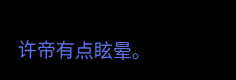许帝有点眩晕。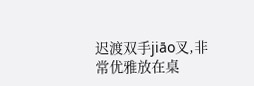迟渡双手jiāo叉,非常优雅放在桌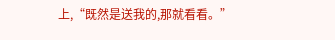上,“既然是送我的,那就看看。”